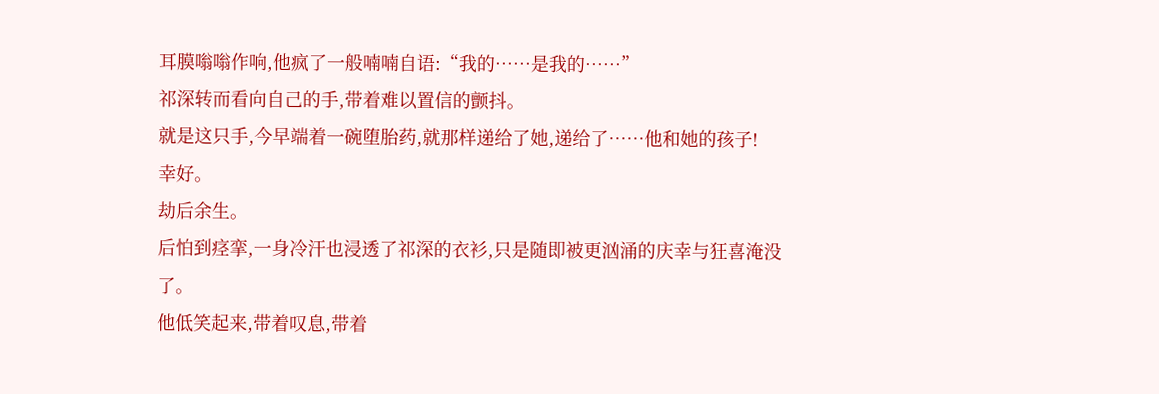耳膜嗡嗡作响,他疯了一般喃喃自语:“我的……是我的……”
祁深转而看向自己的手,带着难以置信的颤抖。
就是这只手,今早端着一碗堕胎药,就那样递给了她,递给了……他和她的孩子!
幸好。
劫后余生。
后怕到痉挛,一身冷汗也浸透了祁深的衣衫,只是随即被更汹涌的庆幸与狂喜淹没了。
他低笑起来,带着叹息,带着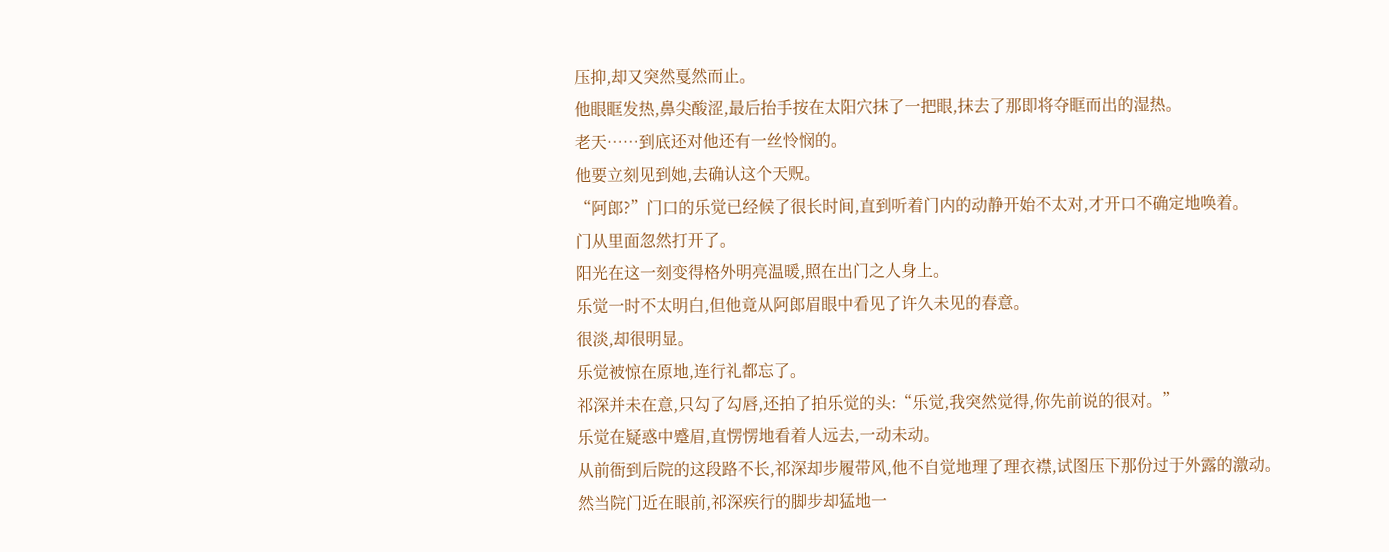压抑,却又突然戛然而止。
他眼眶发热,鼻尖酸涩,最后抬手按在太阳穴抹了一把眼,抹去了那即将夺眶而出的湿热。
老天……到底还对他还有一丝怜悯的。
他要立刻见到她,去确认这个天贶。
“阿郎?”门口的乐觉已经候了很长时间,直到听着门内的动静开始不太对,才开口不确定地唤着。
门从里面忽然打开了。
阳光在这一刻变得格外明亮温暖,照在出门之人身上。
乐觉一时不太明白,但他竟从阿郎眉眼中看见了许久未见的春意。
很淡,却很明显。
乐觉被惊在原地,连行礼都忘了。
祁深并未在意,只勾了勾唇,还拍了拍乐觉的头:“乐觉,我突然觉得,你先前说的很对。”
乐觉在疑惑中蹙眉,直愣愣地看着人远去,一动未动。
从前衙到后院的这段路不长,祁深却步履带风,他不自觉地理了理衣襟,试图压下那份过于外露的激动。
然当院门近在眼前,祁深疾行的脚步却猛地一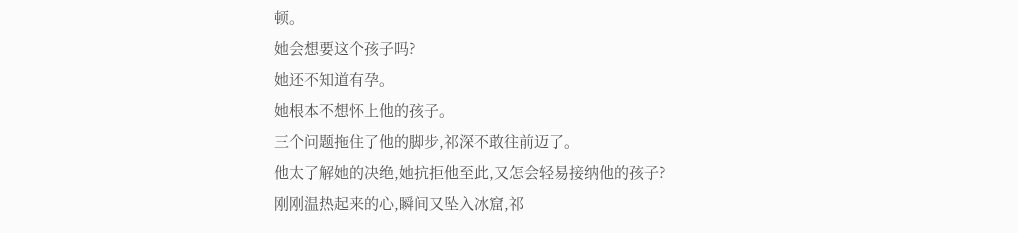顿。
她会想要这个孩子吗?
她还不知道有孕。
她根本不想怀上他的孩子。
三个问题拖住了他的脚步,祁深不敢往前迈了。
他太了解她的决绝,她抗拒他至此,又怎会轻易接纳他的孩子?
刚刚温热起来的心,瞬间又坠入冰窟,祁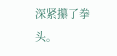深紧攥了拳头。